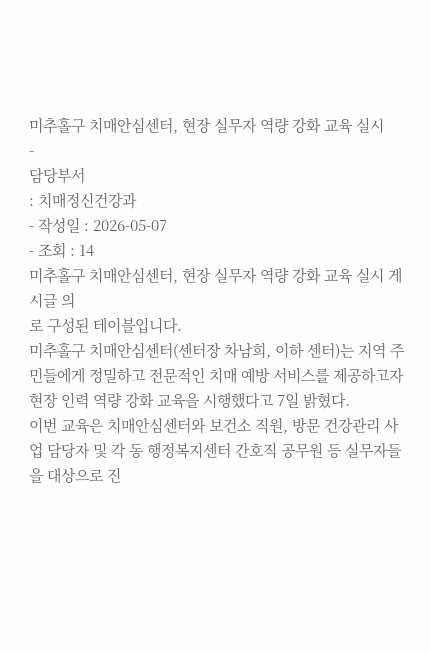미추홀구 치매안심센터, 현장 실무자 역량 강화 교육 실시
-
담당부서
: 치매정신건강과
- 작성일 : 2026-05-07
- 조회 : 14
미추홀구 치매안심센터, 현장 실무자 역량 강화 교육 실시 게시글 의
로 구성된 테이블입니다.
미추홀구 치매안심센터(센터장 차남희, 이하 센터)는 지역 주민들에게 정밀하고 전문적인 치매 예방 서비스를 제공하고자 현장 인력 역량 강화 교육을 시행했다고 7일 밝혔다.
이번 교육은 치매안심센터와 보건소 직원, 방문 건강관리 사업 담당자 및 각 동 행정복지센터 간호직 공무원 등 실무자들을 대상으로 진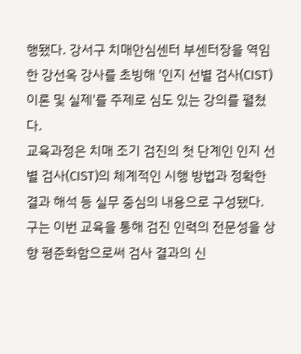행됐다. 강서구 치매안심센터 부센터장을 역임한 강선옥 강사를 초빙해 '인지 선별 검사(CIST) 이론 및 실제'를 주제로 심도 있는 강의를 펼쳤다.
교육과정은 치매 조기 검진의 첫 단계인 인지 선별 검사(CIST)의 체계적인 시행 방법과 정확한 결과 해석 등 실무 중심의 내용으로 구성됐다. 구는 이번 교육을 통해 검진 인력의 전문성을 상향 평준화함으로써 검사 결과의 신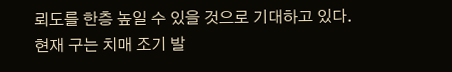뢰도를 한층 높일 수 있을 것으로 기대하고 있다.
현재 구는 치매 조기 발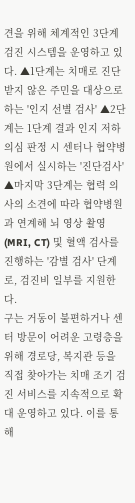견을 위해 체계적인 3단계 검진 시스템을 운영하고 있다. ▲1단계는 치매로 진단받지 않은 주민을 대상으로 하는 '인지 선별 검사' ▲2단계는 1단계 결과 인지 저하 의심 판정 시 센터나 협약병원에서 실시하는 '진단검사' ▲마지막 3단계는 협력 의사의 소견에 따라 협약병원과 연계해 뇌 영상 촬영(MRI, CT) 및 혈액 검사를 진행하는 '감별 검사' 단계로, 검진비 일부를 지원한다.
구는 거동이 불편하거나 센터 방문이 어려운 고령층을 위해 경로당, 복지관 등을 직접 찾아가는 치매 조기 검진 서비스를 지속적으로 확대 운영하고 있다. 이를 통해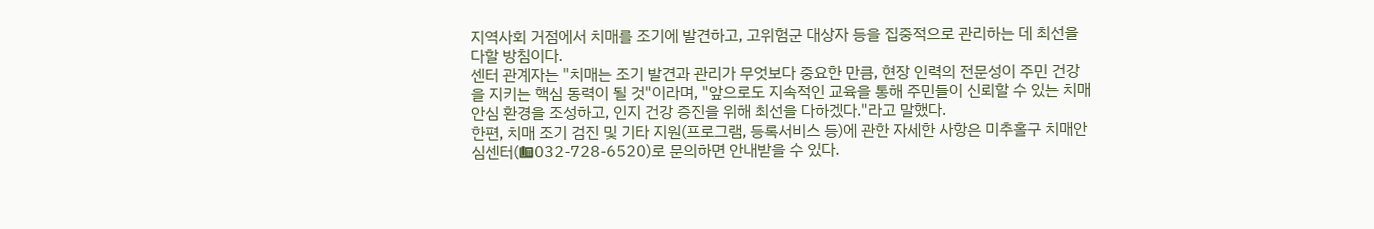지역사회 거점에서 치매를 조기에 발견하고, 고위험군 대상자 등을 집중적으로 관리하는 데 최선을 다할 방침이다.
센터 관계자는 "치매는 조기 발견과 관리가 무엇보다 중요한 만큼, 현장 인력의 전문성이 주민 건강을 지키는 핵심 동력이 될 것"이라며, "앞으로도 지속적인 교육을 통해 주민들이 신뢰할 수 있는 치매 안심 환경을 조성하고, 인지 건강 증진을 위해 최선을 다하겠다."라고 말했다.
한편, 치매 조기 검진 및 기타 지원(프로그램, 등록서비스 등)에 관한 자세한 사항은 미추홀구 치매안심센터(☎032-728-6520)로 문의하면 안내받을 수 있다.